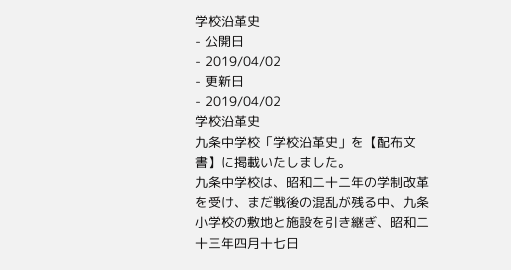学校沿革史
- 公開日
- 2019/04/02
- 更新日
- 2019/04/02
学校沿革史
九条中学校「学校沿革史」を【配布文書】に掲載いたしました。
九条中学校は、昭和二十二年の学制改革を受け、まだ戦後の混乱が残る中、九条小学校の敷地と施設を引き継ぎ、昭和二十三年四月十七日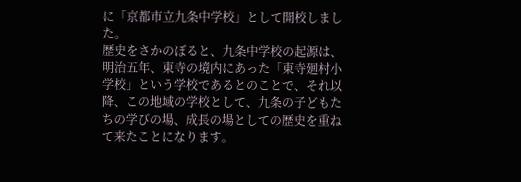に「京都市立九条中学校」として開校しました。
歴史をさかのぼると、九条中学校の起源は、明治五年、東寺の境内にあった「東寺廻村小学校」という学校であるとのことで、それ以降、この地域の学校として、九条の子どもたちの学びの場、成長の場としての歴史を重ねて来たことになります。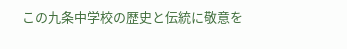この九条中学校の歴史と伝統に敬意を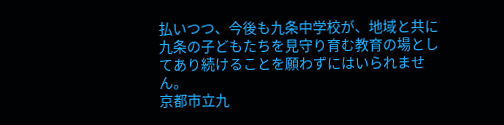払いつつ、今後も九条中学校が、地域と共に九条の子どもたちを見守り育む教育の場としてあり続けることを願わずにはいられません。
京都市立九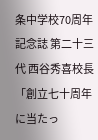条中学校70周年記念誌 第二十三代 西谷秀喜校長「創立七十周年に当たっ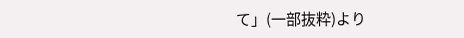て」(一部抜粋)より